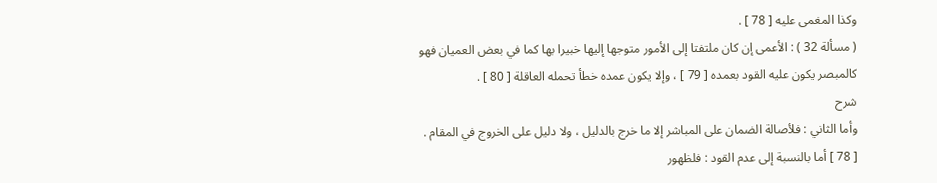وكذا المغمى عليه [ 78 ] .
( مسألة 32 ) : الأعمى إن كان ملتفتا إلى الأمور متوجها إليها خبيرا بها كما في بعض العميان فهو كالمبصر يكون عليه القود بعمده [ 79 ] ، وإلا يكون عمده خطأ تحمله العاقلة [ 80 ] .
شرح
وأما الثاني : فلأصالة الضمان على المباشر إلا ما خرج بالدليل ، ولا دليل على الخروج في المقام .
[ 78 ] أما بالنسبة إلى عدم القود : فلظهور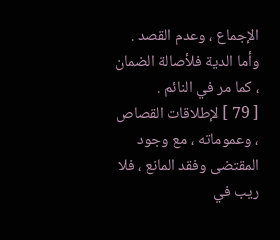الإجماع ، وعدم القصد . وأما الدية فلأصالة الضمان ، كما مر في النائم .
[ 79 ] لإطلاقات القصاص ، وعموماته ، مع وجود المقتضى وفقد المانع ، فلا ريب في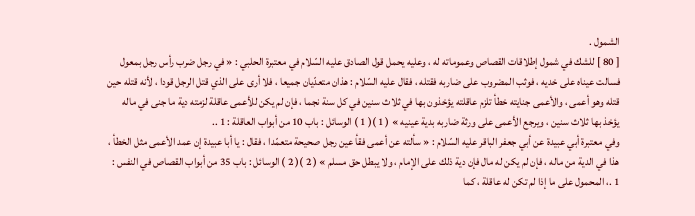الشمول .
[ 80 ] للشك في شمول إطلاقات القصاص وعموماته له ، وعليه يحمل قول الصادق عليه السّلام في معتبرة الحلبي : « في رجل ضرب رأس رجل بمعول فسالت عيناه على خديه ، فوثب المضروب على ضاربه فقتله ، فقال عليه السّلام : هذان متعدّيان جميعا ، فلا أرى على الذي قتل الرجل قودا ، لأنه قتله حين قتله وهو أعمى ، والأعمى جنايته خطأ تلزم عاقلته يؤخذون بها في ثلاث سنين في كل سنة نجما ، فإن لم يكن للأعمى عاقلة لزمته دية ما جنى في ماله يؤخذ بها ثلاث سنين ، ويرجع الأعمى على ورثة ضاربه بدية عينيه » ( 1 )( 1 ) الوسائل : باب 10 من أبواب العاقلة : 1 ..
وفي معتبرة أبي عبيدة عن أبي جعفر الباقر عليه السّلام : « سألته عن أعمى فقأ عين رجل صحيحة متعمّدا ، فقال : يا أبا عبيدة إن عمد الأعمى مثل الخطأ ، هذا في الدية من ماله ، فإن لم يكن له مال فإن دية ذلك على الإمام ، ولا يبطل حق مسلم » ( 2 )( 2 ) الوسائل : باب 35 من أبواب القصاص في النفس : 1 .، المحمول على ما إذا لم تكن له عاقلة ، كما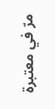مرّ في معتبرة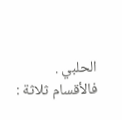الحلبي .
فالأقسام ثلاثة :